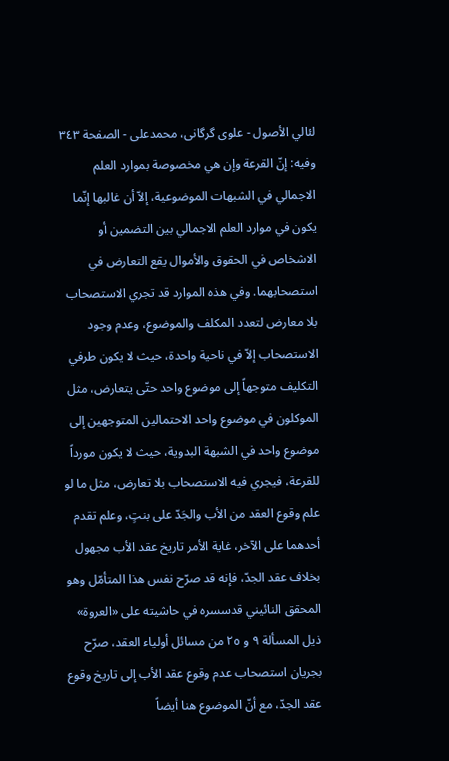لئالي الأصول - علوی گرگانی، محمدعلی - الصفحة ٣٤٣
وفيه: إنّ القرعة وإن هي مخصوصة بموارد العلم الاجمالي في الشبهات الموضوعية، إلاّ أن غالبها إنّما يكون في موارد العلم الاجمالي بين التضمين أو الاشخاص في الحقوق والأموال يقع التعارض في استصحابهما. وفي هذه الموارد قد تجري الاستصحاب بلا معارض لتعدد المكلف والموضوع، وعدم وجود الاستصحاب إلاّ في ناحية واحدة، حيث لا يكون طرفي التكليف متوجهاً إلى موضوع واحد حتّى يتعارض، مثل الموكلون في موضوع واحد الاحتمالين المتوجهين إلى موضوع واحد في الشبهة البدوية، حيث لا يكون مورداً للقرعة، فيجري فيه الاستصحاب بلا تعارض، مثل ما لو علم وقوع العقد من الأب والجَدّ على بنتٍ، وعلم تقدم أحدهما على الآخر، غاية الأمر تاريخ عقد الأب مجهول بخلاف عقد الجدّ، فإنه قد صرّح نفس هذا المتأمّل وهو المحقق النائيني قدسسره في حاشيته على «العروة» ذيل المسألة ٩ و ٢٥ من مسائل أولياء العقد، صرّح بجريان استصحاب عدم وقوع عقد الأب إلى تاريخ وقوع عقد الجدّ، مع أنّ الموضوع هنا أيضاً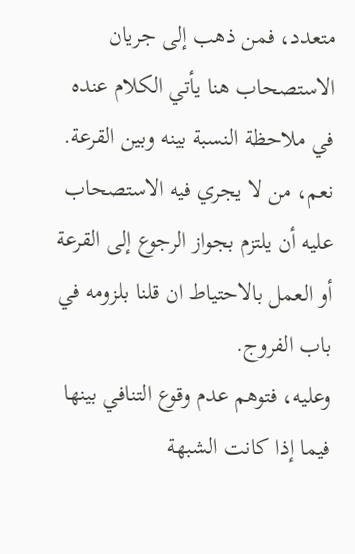متعدد، فمن ذهب إلى جريان الاستصحاب هنا يأتي الكلام عنده في ملاحظة النسبة بينه وبين القرعة.
نعم، من لا يجري فيه الاستصحاب عليه أن يلتزم بجواز الرجوع إلى القرعة أو العمل بالاحتياط ان قلنا بلزومه في باب الفروج.
وعليه، فتوهم عدم وقوع التنافي بينها فيما إذا كانت الشبهة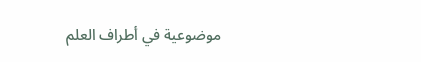موضوعية في أطراف العلم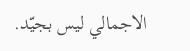الاجمالي ليس بجيّد.